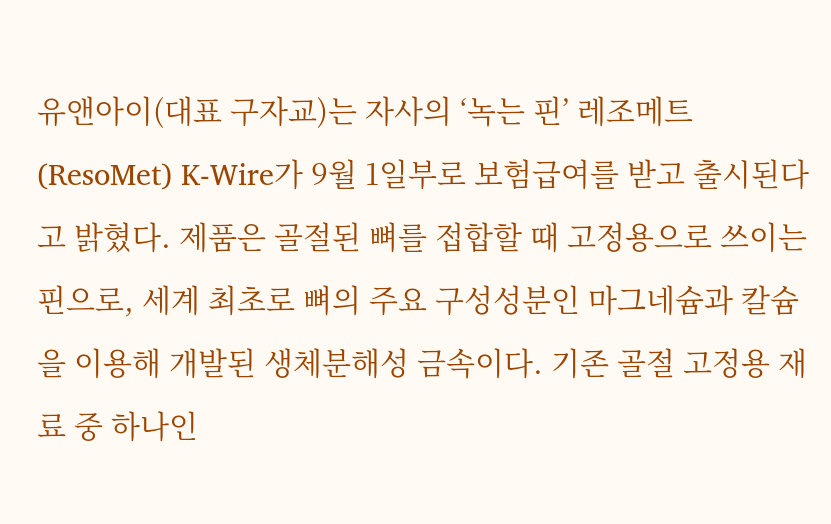유앤아이(대표 구자교)는 자사의 ‘녹는 핀’ 레조메트(ResoMet) K-Wire가 9월 1일부로 보험급여를 받고 출시된다고 밝혔다. 제품은 골절된 뼈를 접합할 때 고정용으로 쓰이는 핀으로, 세계 최초로 뼈의 주요 구성성분인 마그네슘과 칼슘을 이용해 개발된 생체분해성 금속이다. 기존 골절 고정용 재료 중 하나인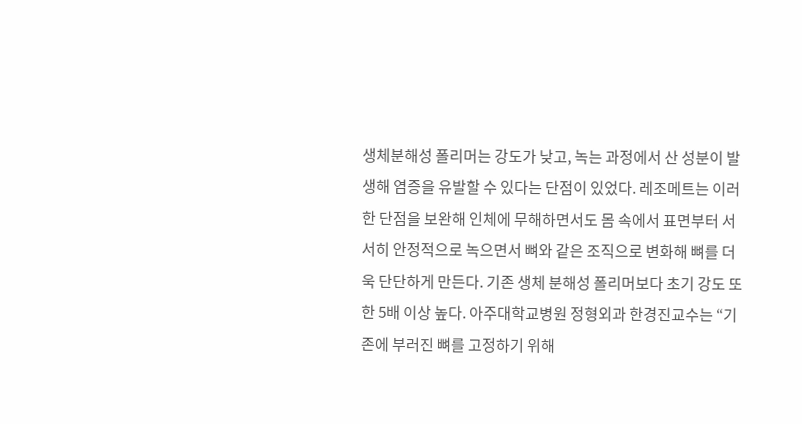생체분해성 폴리머는 강도가 낮고, 녹는 과정에서 산 성분이 발생해 염증을 유발할 수 있다는 단점이 있었다. 레조메트는 이러한 단점을 보완해 인체에 무해하면서도 몸 속에서 표면부터 서서히 안정적으로 녹으면서 뼈와 같은 조직으로 변화해 뼈를 더욱 단단하게 만든다. 기존 생체 분해성 폴리머보다 초기 강도 또한 5배 이상 높다. 아주대학교병원 정형외과 한경진교수는 “기존에 부러진 뼈를 고정하기 위해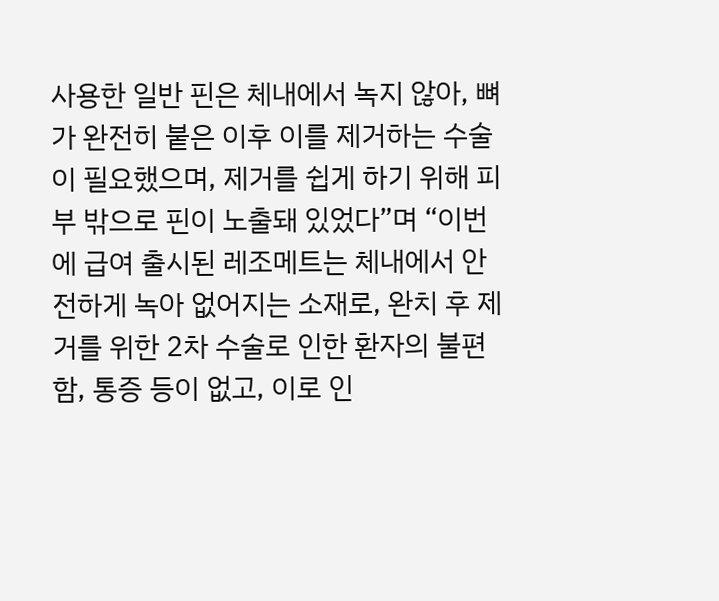사용한 일반 핀은 체내에서 녹지 않아, 뼈가 완전히 붙은 이후 이를 제거하는 수술이 필요했으며, 제거를 쉽게 하기 위해 피부 밖으로 핀이 노출돼 있었다”며 “이번에 급여 출시된 레조메트는 체내에서 안전하게 녹아 없어지는 소재로, 완치 후 제거를 위한 2차 수술로 인한 환자의 불편함, 통증 등이 없고, 이로 인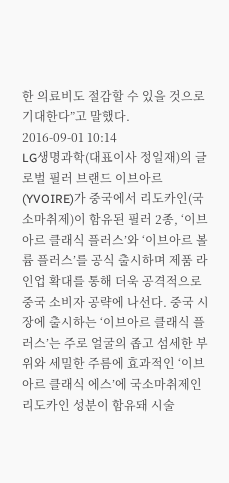한 의료비도 절감할 수 있을 것으로 기대한다”고 말했다.
2016-09-01 10:14
LG생명과학(대표이사 정일재)의 글로벌 필러 브랜드 이브아르(YVOIRE)가 중국에서 리도카인(국소마취제)이 함유된 필러 2종, ‘이브아르 클래식 플러스’와 ‘이브아르 볼륨 플러스’를 공식 출시하며 제품 라인업 확대를 통해 더욱 공격적으로 중국 소비자 공략에 나선다. 중국 시장에 출시하는 ‘이브아르 클래식 플러스’는 주로 얼굴의 좁고 섬세한 부위와 세밀한 주름에 효과적인 ‘이브아르 클래식 에스’에 국소마취제인 리도카인 성분이 함유돼 시술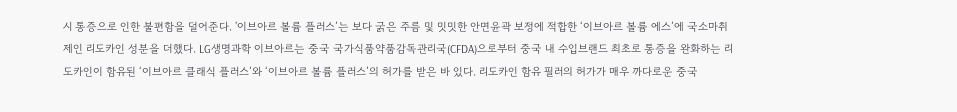시 통증으로 인한 불편함을 덜어준다. '이브아르 볼륨 플러스’는 보다 굵은 주름 및 밋밋한 안면윤곽 보정에 적합한 ‘이브아르 볼륨 에스’에 국소마취제인 리도카인 성분을 더했다. LG생명과학 이브아르는 중국 국가식품약품감독관리국(CFDA)으로부터 중국 내 수입브랜드 최초로 통증을 완화하는 리도카인이 함유된 ‘이브아르 클래식 플러스’와 ‘이브아르 볼륨 플러스’의 허가를 받은 바 있다. 리도카인 함유 필러의 허가가 매우 까다로운 중국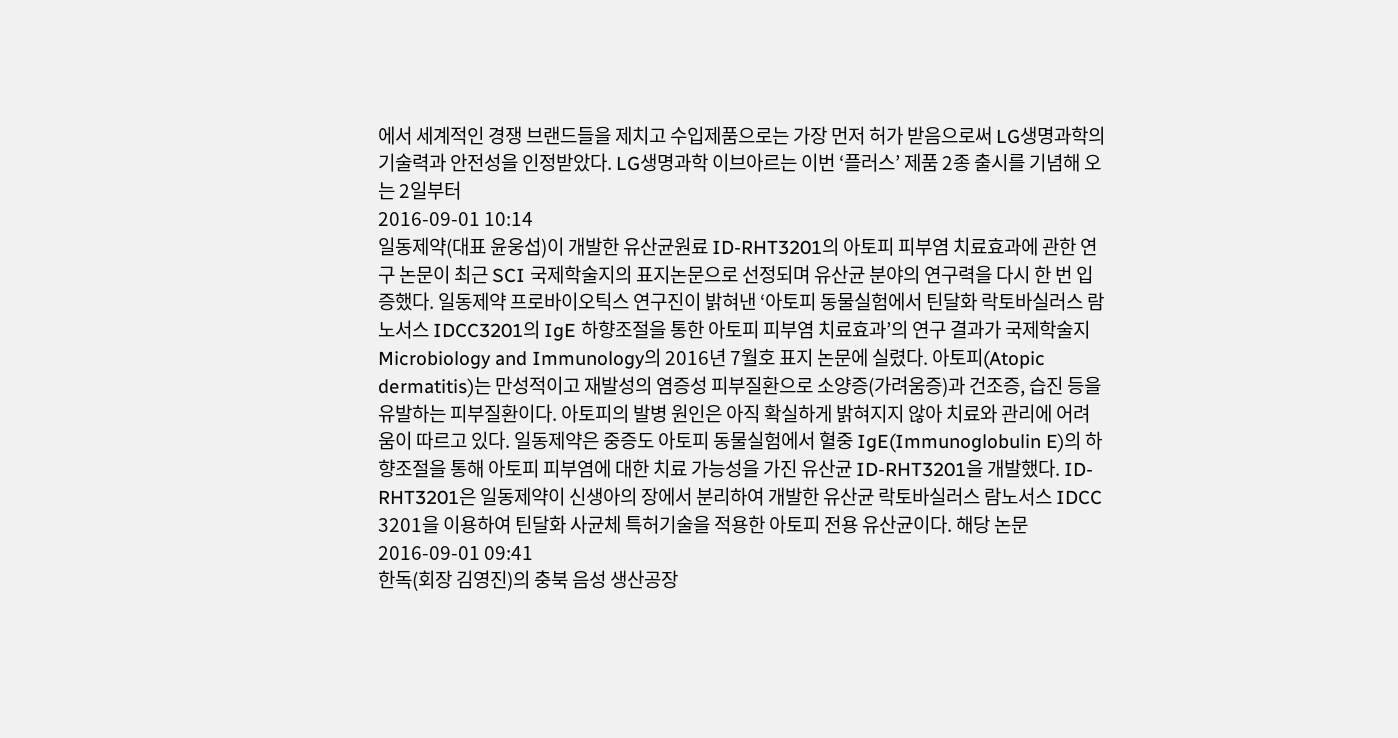에서 세계적인 경쟁 브랜드들을 제치고 수입제품으로는 가장 먼저 허가 받음으로써 LG생명과학의 기술력과 안전성을 인정받았다. LG생명과학 이브아르는 이번 ‘플러스’ 제품 2종 출시를 기념해 오는 2일부터
2016-09-01 10:14
일동제약(대표 윤웅섭)이 개발한 유산균원료 ID-RHT3201의 아토피 피부염 치료효과에 관한 연구 논문이 최근 SCI 국제학술지의 표지논문으로 선정되며 유산균 분야의 연구력을 다시 한 번 입증했다. 일동제약 프로바이오틱스 연구진이 밝혀낸 ‘아토피 동물실험에서 틴달화 락토바실러스 람노서스 IDCC3201의 IgE 하향조절을 통한 아토피 피부염 치료효과’의 연구 결과가 국제학술지 Microbiology and Immunology의 2016년 7월호 표지 논문에 실렸다. 아토피(Atopic dermatitis)는 만성적이고 재발성의 염증성 피부질환으로 소양증(가려움증)과 건조증, 습진 등을 유발하는 피부질환이다. 아토피의 발병 원인은 아직 확실하게 밝혀지지 않아 치료와 관리에 어려움이 따르고 있다. 일동제약은 중증도 아토피 동물실험에서 혈중 IgE(Immunoglobulin E)의 하향조절을 통해 아토피 피부염에 대한 치료 가능성을 가진 유산균 ID-RHT3201을 개발했다. ID-RHT3201은 일동제약이 신생아의 장에서 분리하여 개발한 유산균 락토바실러스 람노서스 IDCC 3201을 이용하여 틴달화 사균체 특허기술을 적용한 아토피 전용 유산균이다. 해당 논문
2016-09-01 09:41
한독(회장 김영진)의 충북 음성 생산공장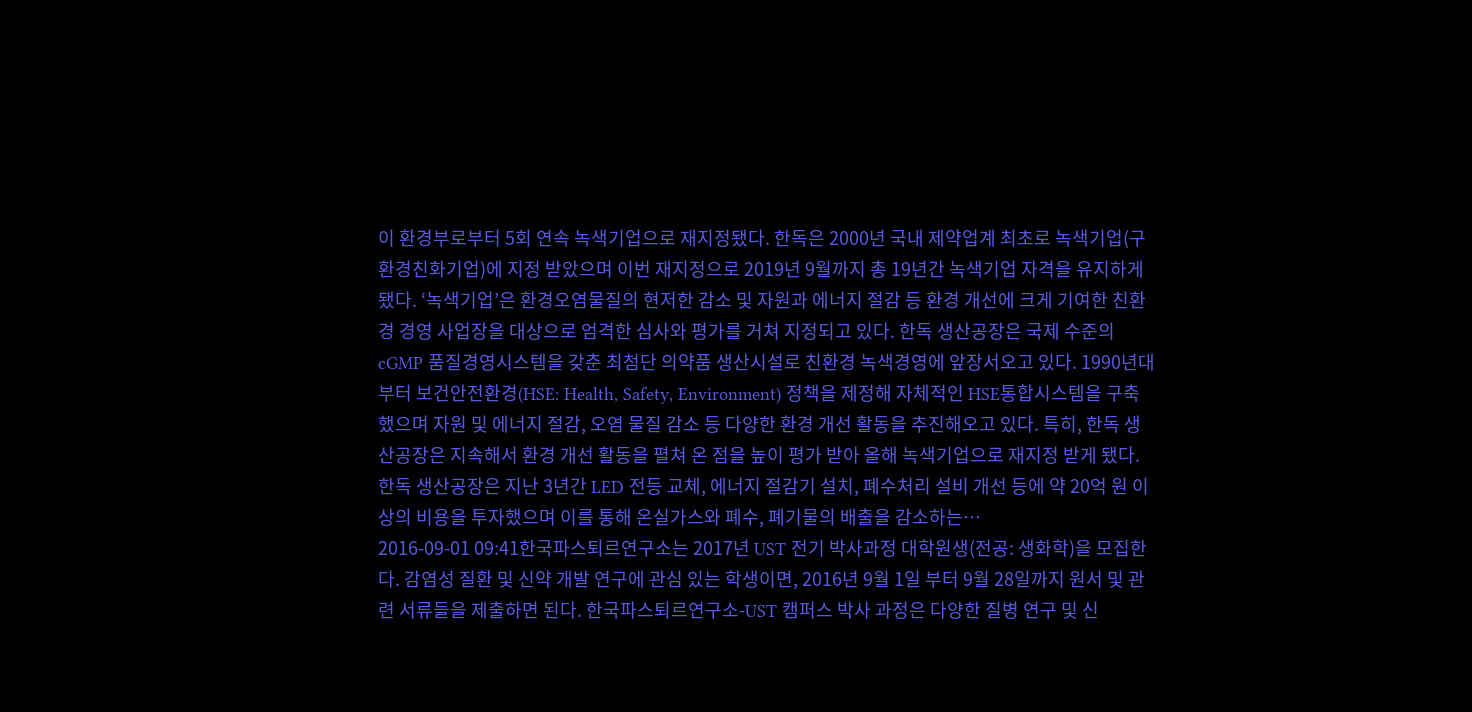이 환경부로부터 5회 연속 녹색기업으로 재지정됐다. 한독은 2000년 국내 제약업계 최초로 녹색기업(구 환경친화기업)에 지정 받았으며 이번 재지정으로 2019년 9월까지 총 19년간 녹색기업 자격을 유지하게 됐다. ‘녹색기업’은 환경오염물질의 현저한 감소 및 자원과 에너지 절감 등 환경 개선에 크게 기여한 친환경 경영 사업장을 대상으로 엄격한 심사와 평가를 거쳐 지정되고 있다. 한독 생산공장은 국제 수준의 cGMP 품질경영시스템을 갖춘 최첨단 의약품 생산시설로 친환경 녹색경영에 앞장서오고 있다. 1990년대부터 보건안전환경(HSE: Health, Safety, Environment) 정책을 제정해 자체적인 HSE통합시스템을 구축했으며 자원 및 에너지 절감, 오염 물질 감소 등 다양한 환경 개선 활동을 추진해오고 있다. 특히, 한독 생산공장은 지속해서 환경 개선 활동을 펼쳐 온 점을 높이 평가 받아 올해 녹색기업으로 재지정 받게 됐다. 한독 생산공장은 지난 3년간 LED 전등 교체, 에너지 절감기 설치, 폐수처리 설비 개선 등에 약 20억 원 이상의 비용을 투자했으며 이를 통해 온실가스와 폐수, 폐기물의 배출을 감소하는…
2016-09-01 09:41한국파스퇴르연구소는 2017년 UST 전기 박사과정 대학원생(전공: 생화학)을 모집한다. 감염성 질환 및 신약 개발 연구에 관심 있는 학생이면, 2016년 9월 1일 부터 9월 28일까지 원서 및 관련 서류들을 제출하면 된다. 한국파스퇴르연구소-UST 캠퍼스 박사 과정은 다양한 질병 연구 및 신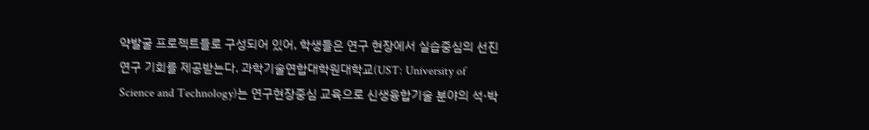약발굴 프로젝트들로 구성되어 있어, 학생들은 연구 현장에서 실습중심의 선진 연구 기회를 제공받는다. 과학기술연합대학원대학교(UST: University of Science and Technology)는 연구현장중심 교육으로 신생융합기술 분야의 석·박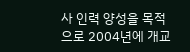사 인력 양성을 목적으로 2004년에 개교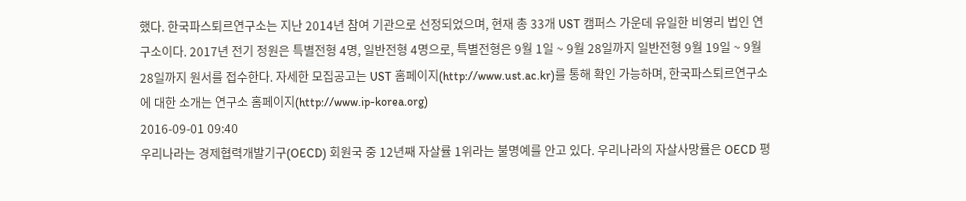했다. 한국파스퇴르연구소는 지난 2014년 참여 기관으로 선정되었으며, 현재 총 33개 UST 캠퍼스 가운데 유일한 비영리 법인 연구소이다. 2017년 전기 정원은 특별전형 4명, 일반전형 4명으로, 특별전형은 9월 1일 ~ 9월 28일까지 일반전형 9월 19일 ~ 9월 28일까지 원서를 접수한다. 자세한 모집공고는 UST 홈페이지(http://www.ust.ac.kr)를 통해 확인 가능하며, 한국파스퇴르연구소에 대한 소개는 연구소 홈페이지(http://www.ip-korea.org)
2016-09-01 09:40
우리나라는 경제협력개발기구(OECD) 회원국 중 12년째 자살률 1위라는 불명예를 안고 있다. 우리나라의 자살사망률은 OECD 평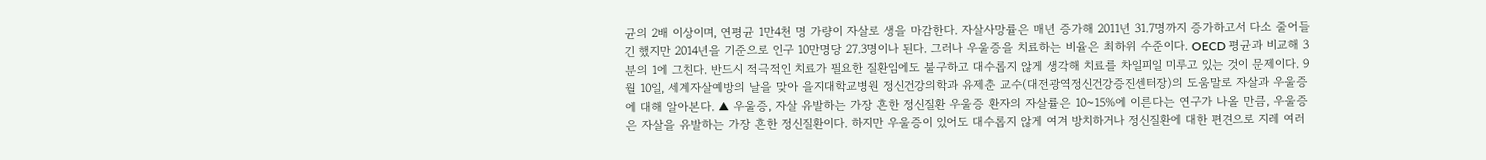균의 2배 이상이며, 연평균 1만4천 명 가량이 자살로 생을 마감한다. 자살사망률은 매년 증가해 2011년 31.7명까지 증가하고서 다소 줄어들긴 했지만 2014년을 기준으로 인구 10만명당 27.3명이나 된다. 그러나 우울증을 치료하는 비율은 최하위 수준이다. OECD 평균과 비교해 3분의 1에 그친다. 반드시 적극적인 치료가 필요한 질환임에도 불구하고 대수롭지 않게 생각해 치료를 차일피일 미루고 있는 것이 문제이다. 9월 10일, 세계자살예방의 날을 맞아 을지대학교병원 정신건강의학과 유제춘 교수(대전광역정신건강증진센터장)의 도움말로 자살과 우울증에 대해 알아본다. ▲ 우울증, 자살 유발하는 가장 흔한 정신질환 우울증 환자의 자살률은 10~15%에 이른다는 연구가 나올 만큼, 우울증은 자살을 유발하는 가장 흔한 정신질환이다. 하지만 우울증이 있어도 대수롭지 않게 여겨 방치하거나 정신질환에 대한 편견으로 지레 여러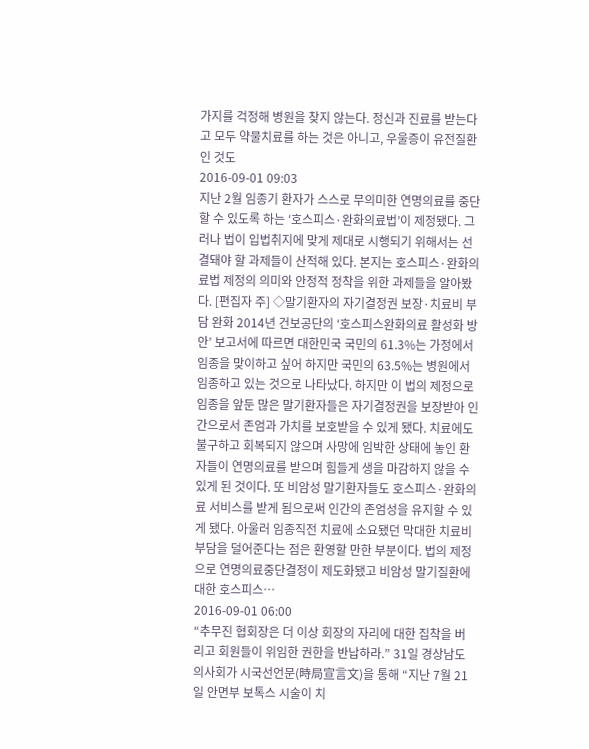가지를 걱정해 병원을 찾지 않는다. 정신과 진료를 받는다고 모두 약물치료를 하는 것은 아니고, 우울증이 유전질환인 것도
2016-09-01 09:03
지난 2월 임종기 환자가 스스로 무의미한 연명의료를 중단할 수 있도록 하는 ‘호스피스·완화의료법’이 제정됐다. 그러나 법이 입법취지에 맞게 제대로 시행되기 위해서는 선결돼야 할 과제들이 산적해 있다. 본지는 호스피스·완화의료법 제정의 의미와 안정적 정착을 위한 과제들을 알아봤다. [편집자 주] ◇말기환자의 자기결정권 보장·치료비 부담 완화 2014년 건보공단의 ‘호스피스완화의료 활성화 방안’ 보고서에 따르면 대한민국 국민의 61.3%는 가정에서 임종을 맞이하고 싶어 하지만 국민의 63.5%는 병원에서 임종하고 있는 것으로 나타났다. 하지만 이 법의 제정으로 임종을 앞둔 많은 말기환자들은 자기결정권을 보장받아 인간으로서 존엄과 가치를 보호받을 수 있게 됐다. 치료에도 불구하고 회복되지 않으며 사망에 임박한 상태에 놓인 환자들이 연명의료를 받으며 힘들게 생을 마감하지 않을 수 있게 된 것이다. 또 비암성 말기환자들도 호스피스·완화의료 서비스를 받게 됨으로써 인간의 존엄성을 유지할 수 있게 됐다. 아울러 임종직전 치료에 소요됐던 막대한 치료비 부담을 덜어준다는 점은 환영할 만한 부분이다. 법의 제정으로 연명의료중단결정이 제도화됐고 비암성 말기질환에 대한 호스피스…
2016-09-01 06:00
“추무진 협회장은 더 이상 회장의 자리에 대한 집착을 버리고 회원들이 위임한 권한을 반납하라.” 31일 경상남도의사회가 시국선언문(時局宣言文)을 통해 “지난 7월 21일 안면부 보톡스 시술이 치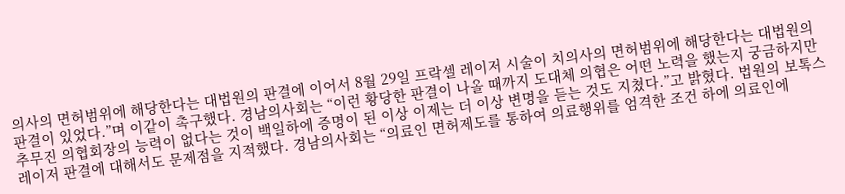의사의 면허범위에 해당한다는 대법원의 판결에 이어서 8월 29일 프락셀 레이저 시술이 치의사의 면허범위에 해당한다는 대법원의 판결이 있었다.”며 이같이 촉구했다. 경남의사회는 “이런 황당한 판결이 나올 때까지 도대체 의협은 어떤 노력을 했는지 궁금하지만 추무진 의협회장의 능력이 없다는 것이 백일하에 증명이 된 이상 이제는 더 이상 변명을 듣는 것도 지쳤다.”고 밝혔다. 법원의 보톡스 레이저 판결에 대해서도 문제점을 지적했다. 경남의사회는 “의료인 면허제도를 통하여 의료행위를 엄격한 조건 하에 의료인에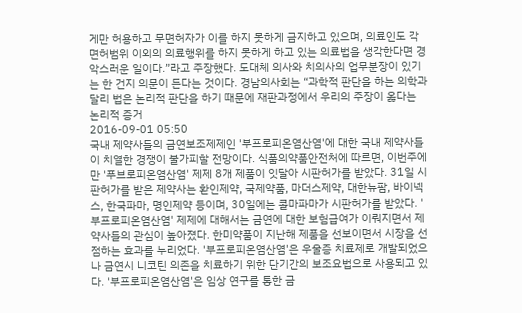게만 허용하고 무면허자가 이를 하지 못하게 금지하고 있으며, 의료인도 각 면허범위 이외의 의료행위를 하지 못하게 하고 있는 의료법을 생각한다면 경악스러운 일이다.”라고 주장했다. 도대체 의사와 치의사의 업무분장이 있기는 한 건지 의문이 든다는 것이다. 경남의사회는 “과학적 판단을 하는 의학과 달리 법은 논리적 판단을 하기 때문에 재판과정에서 우리의 주장이 옳다는 논리적 증거
2016-09-01 05:50
국내 제약사들의 금연보조제제인 '부프로피온염산염'에 대한 국내 제약사들이 치열한 경쟁이 불가피할 전망이다. 식품의약품안전처에 따르면, 이번주에만 '푸브로피온염산염' 제제 8개 제품이 잇달아 시판허가를 받았다. 31일 시판허가를 받은 제약사는 환인제약, 국제약품, 마더스제약, 대한뉴팜, 바이넥스, 한국파마, 명인제약 등이며, 30일에는 콜마파마가 시판허가를 받았다. '부프로피온염산염' 제제에 대해서는 금연에 대한 보험급여가 이뤄지면서 제약사들의 관심이 높아졌다. 한미약품이 지난해 제품을 선보이면서 시장을 선점하는 효과를 누리었다. '부프로피온염산염'은 우울증 치료제로 개발되었으나 금연시 니코틴 의존을 치료하기 위한 단기간의 보조요법으로 사용되고 있다. '부프로피온염산염'은 임상 연구를 통한 금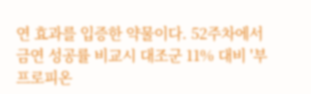연 효과를 입증한 약물이다. 52주차에서 금연 성공률 비교시 대조군 11% 대비 '부프로피온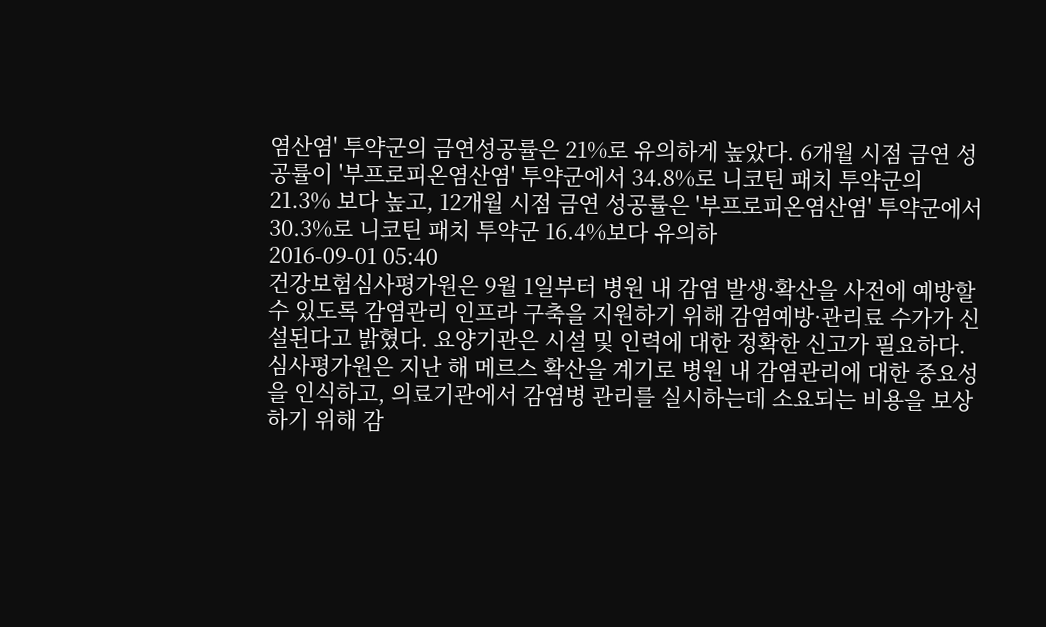염산염' 투약군의 금연성공률은 21%로 유의하게 높았다. 6개월 시점 금연 성공률이 '부프로피온염산염' 투약군에서 34.8%로 니코틴 패치 투약군의 21.3% 보다 높고, 12개월 시점 금연 성공률은 '부프로피온염산염' 투약군에서 30.3%로 니코틴 패치 투약군 16.4%보다 유의하
2016-09-01 05:40
건강보험심사평가원은 9월 1일부터 병원 내 감염 발생·확산을 사전에 예방할 수 있도록 감염관리 인프라 구축을 지원하기 위해 감염예방·관리료 수가가 신설된다고 밝혔다. 요양기관은 시설 및 인력에 대한 정확한 신고가 필요하다. 심사평가원은 지난 해 메르스 확산을 계기로 병원 내 감염관리에 대한 중요성을 인식하고, 의료기관에서 감염병 관리를 실시하는데 소요되는 비용을 보상하기 위해 감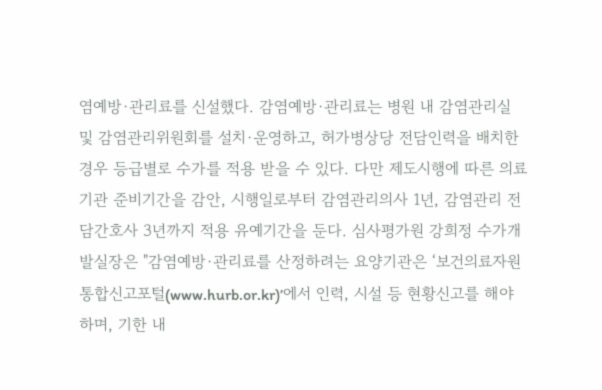염예방·관리료를 신설했다. 감염예방·관리료는 병원 내 감염관리실 및 감염관리위원회를 설치·운영하고, 허가병상당 전담인력을 배치한 경우 등급별로 수가를 적용 받을 수 있다. 다만 제도시행에 따른 의료기관 준비기간을 감안, 시행일로부터 감염관리의사 1년, 감염관리 전담간호사 3년까지 적용 유예기간을 둔다. 심사평가원 강희정 수가개발실장은 "감염예방·관리료를 산정하려는 요양기관은 ‘보건의료자원 통합신고포털(www.hurb.or.kr)’에서 인력, 시설 등 현황신고를 해야 하며, 기한 내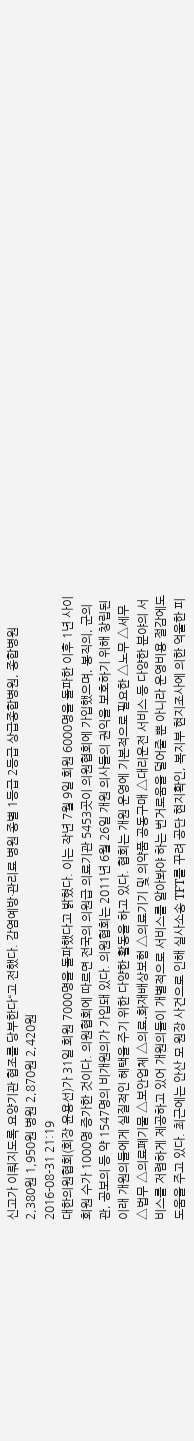신고가 이뤄지도록 요양기관 협조를 당부한다“고 전했다. 감염예방·관리료 병원 종별 1등급 2등급 상급종합병원, 종합병원 2,380원 1,950원 병원 2,870원 2,420원
2016-08-31 21:19
대한의원협회(회장 윤용선)가 31일 회원 7000명을 돌파했다고 밝혔다. 이는 작년 7월 9일 회원 6000명을 돌파한 이후 1년 사이 회원 수가 1000명 증가한 것이다. 의원협회에 따르면 전국의 의원급 의료기관 5453곳이 의원협회에 가입했으며, 봉직의, 군의관, 공보의 등 약 1547명의 비개원의가 가입돼 있다. 의원협회는 2011년 6월 26일 개원 의사들의 권익을 보호하기 위해 창립된 이래 개원의들에게 실질적인 혜택을 주기 위한 다양한 활동을 하고 있다. 협회는 개원 운영에 기본적으로 필요한 △노무 △세무 △법무 △의료폐기물 △보안업체 △의료․화재배상보험 △의료기기 및 의약품 공동구매 △대리운전 서비스 등 다양한 분야의 서비스를 저렴하게 제공하고 있어 개원의들이 개별적으로 서비스를 알아봐야 하는 번거로움을 덜어줄 뿐 아니라 운영비용 절감에도 도움을 주고 있다. 최근에는 안산 모 원장 사건으로 인해 실사소송 TFT를 꾸려 공단 현지확인, 복지부 현지조사에 의한 억울한 피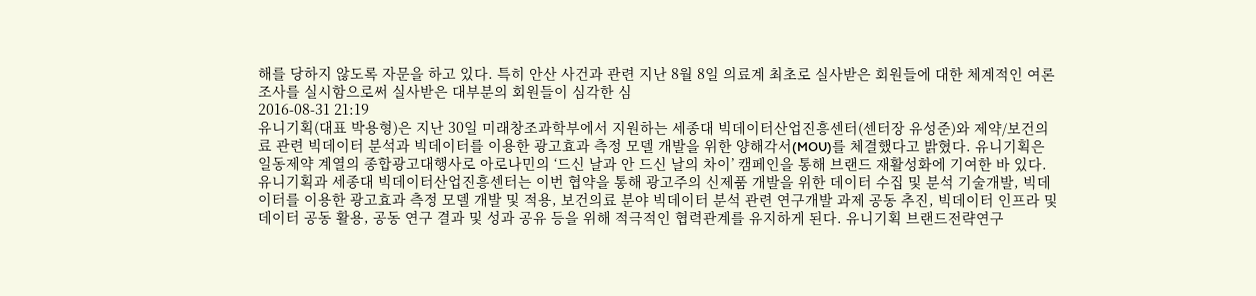해를 당하지 않도록 자문을 하고 있다. 특히 안산 사건과 관련 지난 8월 8일 의료계 최초로 실사받은 회원들에 대한 체계적인 여론조사를 실시함으로써 실사받은 대부분의 회원들이 심각한 심
2016-08-31 21:19
유니기획(대표 박용형)은 지난 30일 미래창조과학부에서 지원하는 세종대 빅데이터산업진흥센터(센터장 유성준)와 제약/보건의료 관련 빅데이터 분석과 빅데이터를 이용한 광고효과 측정 모델 개발을 위한 양해각서(MOU)를 체결했다고 밝혔다. 유니기획은 일동제약 계열의 종합광고대행사로 아로나민의 ‘드신 날과 안 드신 날의 차이’ 캠페인을 통해 브랜드 재활성화에 기여한 바 있다. 유니기획과 세종대 빅데이터산업진흥센터는 이번 협약을 통해 광고주의 신제품 개발을 위한 데이터 수집 및 분석 기술개발, 빅데이터를 이용한 광고효과 측정 모델 개발 및 적용, 보건의료 분야 빅데이터 분석 관련 연구개발 과제 공동 추진, 빅데이터 인프라 및 데이터 공동 활용, 공동 연구 결과 및 성과 공유 등을 위해 적극적인 협력관계를 유지하게 된다. 유니기획 브랜드전략연구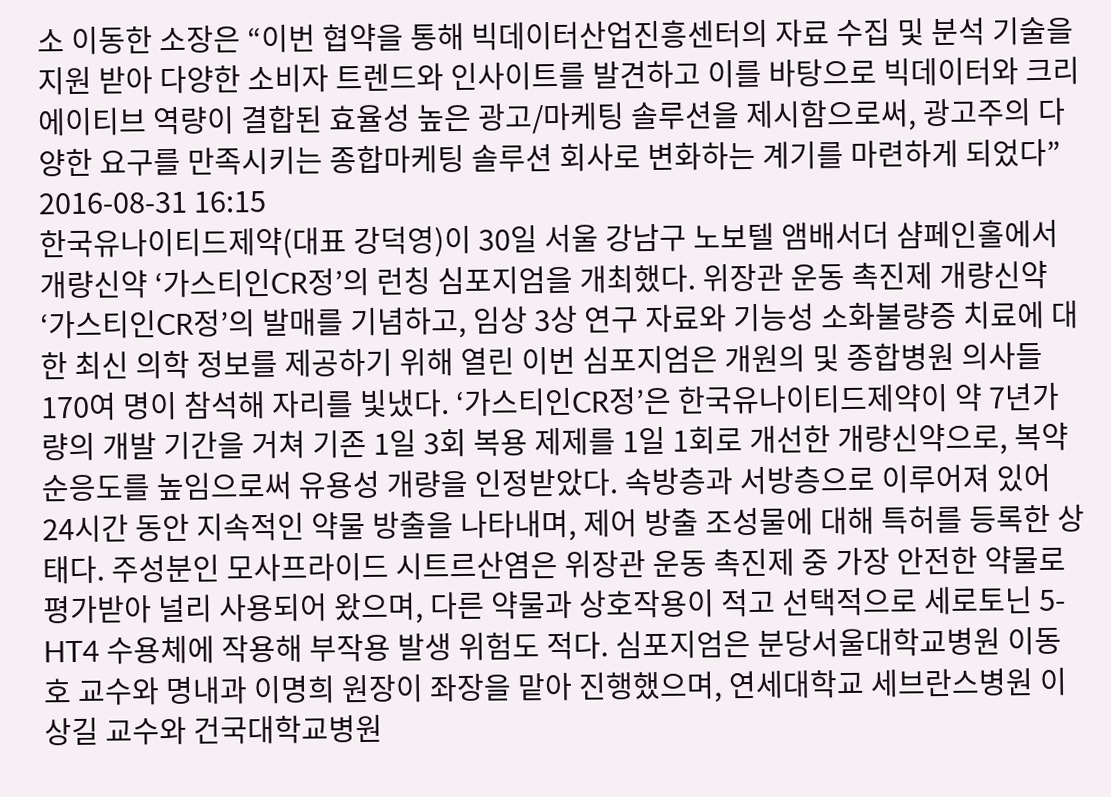소 이동한 소장은 “이번 협약을 통해 빅데이터산업진흥센터의 자료 수집 및 분석 기술을 지원 받아 다양한 소비자 트렌드와 인사이트를 발견하고 이를 바탕으로 빅데이터와 크리에이티브 역량이 결합된 효율성 높은 광고/마케팅 솔루션을 제시함으로써, 광고주의 다양한 요구를 만족시키는 종합마케팅 솔루션 회사로 변화하는 계기를 마련하게 되었다”
2016-08-31 16:15
한국유나이티드제약(대표 강덕영)이 30일 서울 강남구 노보텔 앰배서더 샴페인홀에서 개량신약 ‘가스티인CR정’의 런칭 심포지엄을 개최했다. 위장관 운동 촉진제 개량신약 ‘가스티인CR정’의 발매를 기념하고, 임상 3상 연구 자료와 기능성 소화불량증 치료에 대한 최신 의학 정보를 제공하기 위해 열린 이번 심포지엄은 개원의 및 종합병원 의사들 170여 명이 참석해 자리를 빛냈다. ‘가스티인CR정’은 한국유나이티드제약이 약 7년가량의 개발 기간을 거쳐 기존 1일 3회 복용 제제를 1일 1회로 개선한 개량신약으로, 복약 순응도를 높임으로써 유용성 개량을 인정받았다. 속방층과 서방층으로 이루어져 있어 24시간 동안 지속적인 약물 방출을 나타내며, 제어 방출 조성물에 대해 특허를 등록한 상태다. 주성분인 모사프라이드 시트르산염은 위장관 운동 촉진제 중 가장 안전한 약물로 평가받아 널리 사용되어 왔으며, 다른 약물과 상호작용이 적고 선택적으로 세로토닌 5-HT4 수용체에 작용해 부작용 발생 위험도 적다. 심포지엄은 분당서울대학교병원 이동호 교수와 명내과 이명희 원장이 좌장을 맡아 진행했으며, 연세대학교 세브란스병원 이상길 교수와 건국대학교병원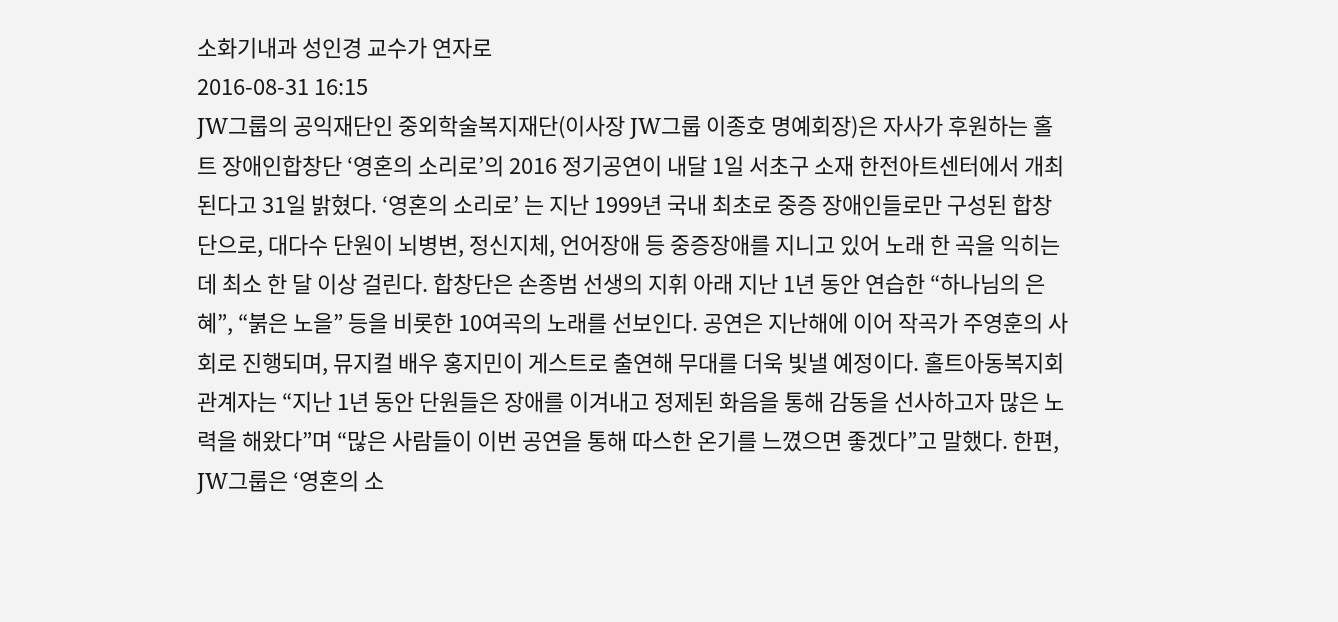소화기내과 성인경 교수가 연자로
2016-08-31 16:15
JW그룹의 공익재단인 중외학술복지재단(이사장 JW그룹 이종호 명예회장)은 자사가 후원하는 홀트 장애인합창단 ‘영혼의 소리로’의 2016 정기공연이 내달 1일 서초구 소재 한전아트센터에서 개최된다고 31일 밝혔다. ‘영혼의 소리로’ 는 지난 1999년 국내 최초로 중증 장애인들로만 구성된 합창단으로, 대다수 단원이 뇌병변, 정신지체, 언어장애 등 중증장애를 지니고 있어 노래 한 곡을 익히는 데 최소 한 달 이상 걸린다. 합창단은 손종범 선생의 지휘 아래 지난 1년 동안 연습한 “하나님의 은혜”, “붉은 노을” 등을 비롯한 10여곡의 노래를 선보인다. 공연은 지난해에 이어 작곡가 주영훈의 사회로 진행되며, 뮤지컬 배우 홍지민이 게스트로 출연해 무대를 더욱 빛낼 예정이다. 홀트아동복지회 관계자는 “지난 1년 동안 단원들은 장애를 이겨내고 정제된 화음을 통해 감동을 선사하고자 많은 노력을 해왔다”며 “많은 사람들이 이번 공연을 통해 따스한 온기를 느꼈으면 좋겠다”고 말했다. 한편, JW그룹은 ‘영혼의 소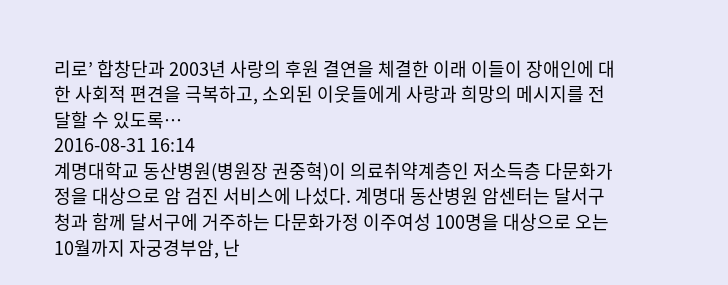리로’ 합창단과 2003년 사랑의 후원 결연을 체결한 이래 이들이 장애인에 대한 사회적 편견을 극복하고, 소외된 이웃들에게 사랑과 희망의 메시지를 전달할 수 있도록…
2016-08-31 16:14
계명대학교 동산병원(병원장 권중혁)이 의료취약계층인 저소득층 다문화가정을 대상으로 암 검진 서비스에 나섰다. 계명대 동산병원 암센터는 달서구청과 함께 달서구에 거주하는 다문화가정 이주여성 100명을 대상으로 오는 10월까지 자궁경부암, 난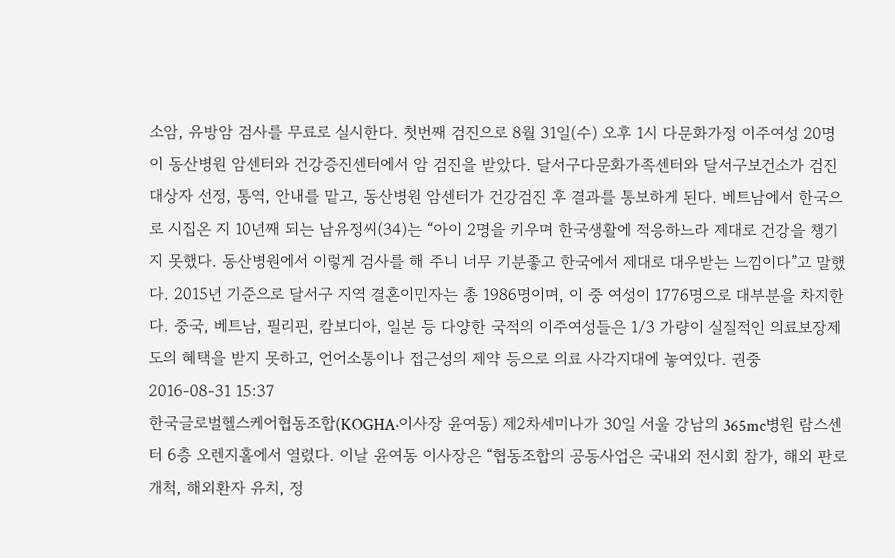소암, 유방암 검사를 무료로 실시한다. 첫번째 검진으로 8월 31일(수) 오후 1시 다문화가정 이주여성 20명이 동산병원 암센터와 건강증진센터에서 암 검진을 받았다. 달서구다문화가족센터와 달서구보건소가 검진대상자 선정, 통역, 안내를 맡고, 동산병원 암센터가 건강검진 후 결과를 통보하게 된다. 베트남에서 한국으로 시집온 지 10년째 되는 남유정씨(34)는 “아이 2명을 키우며 한국생활에 적응하느라 제대로 건강을 챙기지 못했다. 동산병원에서 이렇게 검사를 해 주니 너무 기분좋고 한국에서 제대로 대우받는 느낌이다”고 말했다. 2015년 기준으로 달서구 지역 결혼이민자는 총 1986명이며, 이 중 여성이 1776명으로 대부분을 차지한다. 중국, 베트남, 필리핀, 캄보디아, 일본 등 다양한 국적의 이주여성들은 1/3 가량이 실질적인 의료보장제도의 혜택을 받지 못하고, 언어소통이나 접근성의 제약 등으로 의료 사각지대에 놓여있다. 권중
2016-08-31 15:37
한국글로벌헬스케어협동조합(KOGHA·이사장 윤여동) 제2차세미나가 30일 서울 강남의 365mc병원 람스센터 6층 오렌지홀에서 열렸다. 이날 윤여동 이사장은 “협동조합의 공동사업은 국내외 전시회 참가, 해외 판로 개척, 해외환자 유치, 정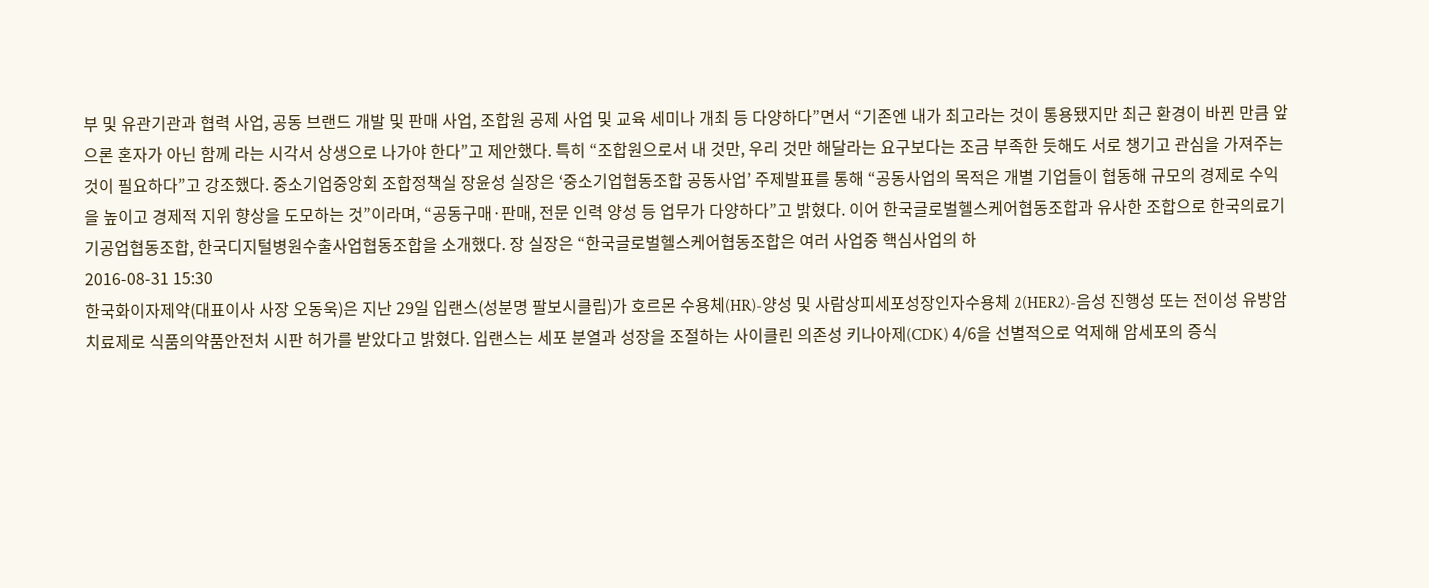부 및 유관기관과 협력 사업, 공동 브랜드 개발 및 판매 사업, 조합원 공제 사업 및 교육 세미나 개최 등 다양하다”면서 “기존엔 내가 최고라는 것이 통용됐지만 최근 환경이 바뀐 만큼 앞으론 혼자가 아닌 함께 라는 시각서 상생으로 나가야 한다”고 제안했다. 특히 “조합원으로서 내 것만, 우리 것만 해달라는 요구보다는 조금 부족한 듯해도 서로 챙기고 관심을 가져주는 것이 필요하다”고 강조했다. 중소기업중앙회 조합정책실 장윤성 실장은 ‘중소기업협동조합 공동사업’ 주제발표를 통해 “공동사업의 목적은 개별 기업들이 협동해 규모의 경제로 수익을 높이고 경제적 지위 향상을 도모하는 것”이라며, “공동구매·판매, 전문 인력 양성 등 업무가 다양하다”고 밝혔다. 이어 한국글로벌헬스케어협동조합과 유사한 조합으로 한국의료기기공업협동조합, 한국디지털병원수출사업협동조합을 소개했다. 장 실장은 “한국글로벌헬스케어협동조합은 여러 사업중 핵심사업의 하
2016-08-31 15:30
한국화이자제약(대표이사 사장 오동욱)은 지난 29일 입랜스(성분명 팔보시클립)가 호르몬 수용체(HR)-양성 및 사람상피세포성장인자수용체 2(HER2)-음성 진행성 또는 전이성 유방암 치료제로 식품의약품안전처 시판 허가를 받았다고 밝혔다. 입랜스는 세포 분열과 성장을 조절하는 사이클린 의존성 키나아제(CDK) 4/6을 선별적으로 억제해 암세포의 증식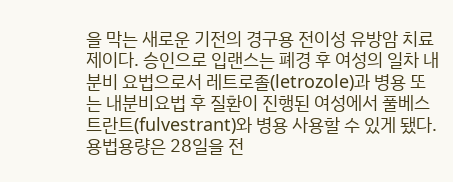을 막는 새로운 기전의 경구용 전이성 유방암 치료제이다. 승인으로 입랜스는 폐경 후 여성의 일차 내분비 요법으로서 레트로졸(letrozole)과 병용 또는 내분비요법 후 질환이 진행된 여성에서 풀베스트란트(fulvestrant)와 병용 사용할 수 있게 됐다. 용법용량은 28일을 전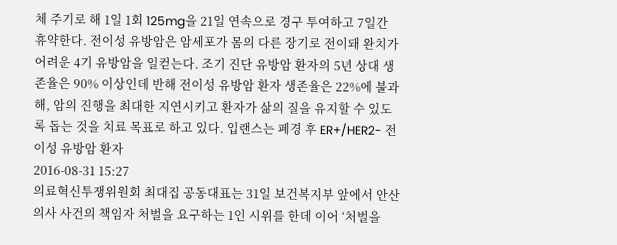체 주기로 해 1일 1회 125mg을 21일 연속으로 경구 투여하고 7일간 휴약한다. 전이성 유방암은 암세포가 몸의 다른 장기로 전이돼 완치가 어려운 4기 유방암을 일컫는다. 조기 진단 유방암 환자의 5년 상대 생존율은 90% 이상인데 반해 전이성 유방암 환자 생존율은 22%에 불과해, 암의 진행을 최대한 지연시키고 환자가 삶의 질을 유지할 수 있도록 돕는 것을 치료 목표로 하고 있다. 입랜스는 폐경 후 ER+/HER2- 전이성 유방암 환자
2016-08-31 15:27
의료혁신투쟁위원회 최대집 공동대표는 31일 보건복지부 앞에서 안산 의사 사건의 책임자 처벌을 요구하는 1인 시위를 한데 이어 ‘처벌을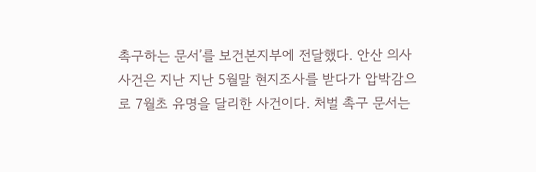촉구하는 문서’를 보건본지부에 전달했다. 안산 의사 사건은 지난 지난 5월말 현지조사를 받다가 압박감으로 7월초 유명을 달리한 사건이다. 처벌 촉구 문서는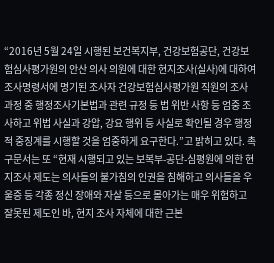“2016년 5월 24일 시행된 보건복지부, 건강보험공단, 건강보험심사평가원의 안산 의사 의원에 대한 현지조사(실사)에 대하여 조사명령서에 명기된 조사자 건강보험심사평가원 직원의 조사 과정 중 행정조사기본법과 관련 규정 등 법 위반 사항 등 엄중 조사하고 위법 사실과 강압, 강요 행위 등 사실로 확인될 경우 행정적 중징계를 시행할 것을 엄중하게 요구한다.”고 밝히고 있다. 촉구문서는 또 “현재 시행되고 있는 보복부-공단-심평원에 의한 현지조사 제도는 의사들의 불가침의 인권을 침해하고 의사들을 우울증 등 각종 정신 장애와 자살 등으로 몰아가는 매우 위험하고 잘못된 제도인 바, 현지 조사 자체에 대한 근본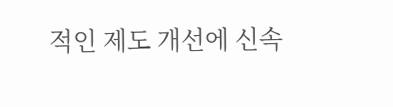적인 제도 개선에 신속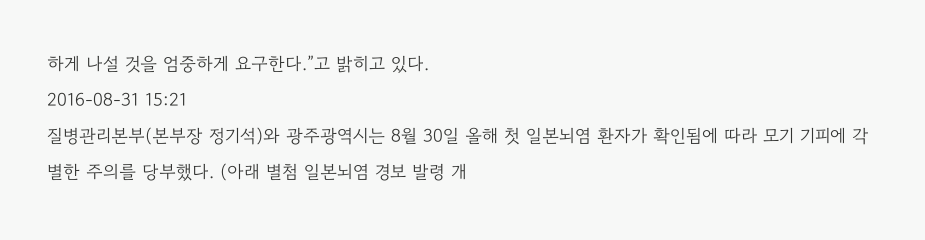하게 나설 것을 엄중하게 요구한다.”고 밝히고 있다.
2016-08-31 15:21
질병관리본부(본부장 정기석)와 광주광역시는 8월 30일 올해 첫 일본뇌염 환자가 확인됨에 따라 모기 기피에 각별한 주의를 당부했다. (아래 별첨 일본뇌염 경보 발령 개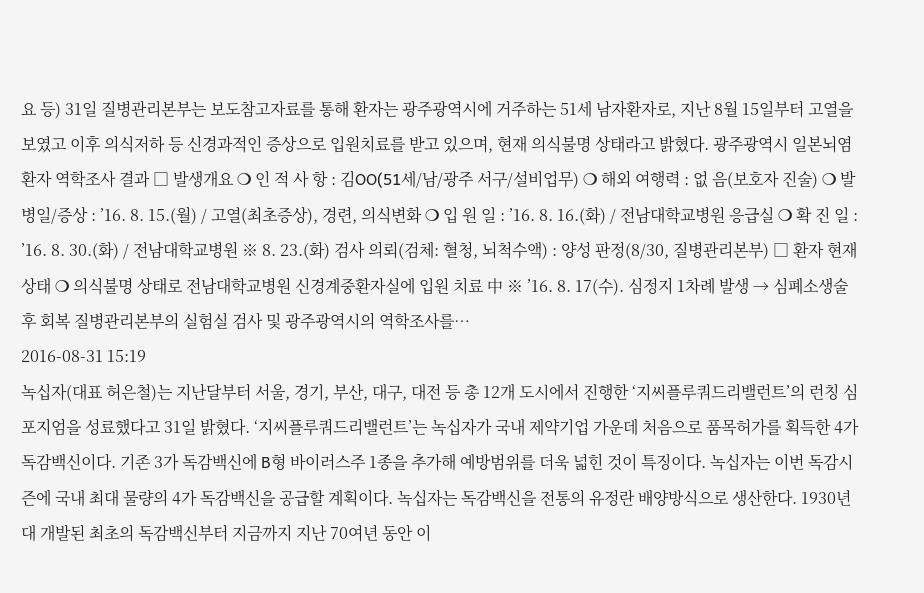요 등) 31일 질병관리본부는 보도참고자료를 통해 환자는 광주광역시에 거주하는 51세 남자환자로, 지난 8월 15일부터 고열을 보였고 이후 의식저하 등 신경과적인 증상으로 입원치료를 받고 있으며, 현재 의식불명 상태라고 밝혔다. 광주광역시 일본뇌염 환자 역학조사 결과 □ 발생개요 ❍ 인 적 사 항 : 김OO(51세/남/광주 서구/설비업무) ❍ 해외 여행력 : 없 음(보호자 진술) ❍ 발병일/증상 : ’16. 8. 15.(월) / 고열(최초증상), 경련, 의식변화 ❍ 입 원 일 : ’16. 8. 16.(화) / 전남대학교병원 응급실 ❍ 확 진 일 : ’16. 8. 30.(화) / 전남대학교병원 ※ 8. 23.(화) 검사 의뢰(검체: 혈청, 뇌척수액) : 양성 판정(8/30, 질병관리본부) □ 환자 현재 상태 ❍ 의식불명 상태로 전남대학교병원 신경계중환자실에 입원 치료 中 ※ ’16. 8. 17(수). 심정지 1차례 발생 → 심폐소생술 후 회복 질병관리본부의 실험실 검사 및 광주광역시의 역학조사를…
2016-08-31 15:19
녹십자(대표 허은철)는 지난달부터 서울, 경기, 부산, 대구, 대전 등 총 12개 도시에서 진행한 ‘지씨플루쿼드리밸런트’의 런칭 심포지엄을 성료했다고 31일 밝혔다. ‘지씨플루쿼드리밸런트’는 녹십자가 국내 제약기업 가운데 처음으로 품목허가를 획득한 4가 독감백신이다. 기존 3가 독감백신에 B형 바이러스주 1종을 추가해 예방범위를 더욱 넓힌 것이 특징이다. 녹십자는 이번 독감시즌에 국내 최대 물량의 4가 독감백신을 공급할 계획이다. 녹십자는 독감백신을 전통의 유정란 배양방식으로 생산한다. 1930년대 개발된 최초의 독감백신부터 지금까지 지난 70여년 동안 이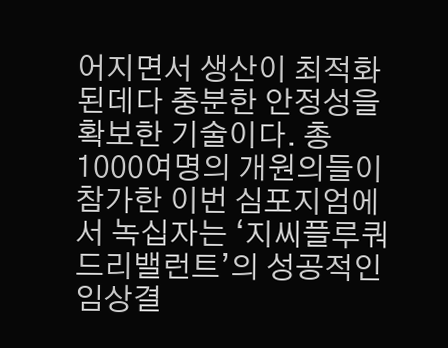어지면서 생산이 최적화된데다 충분한 안정성을 확보한 기술이다. 총 1000여명의 개원의들이 참가한 이번 심포지엄에서 녹십자는 ‘지씨플루쿼드리밸런트’의 성공적인 임상결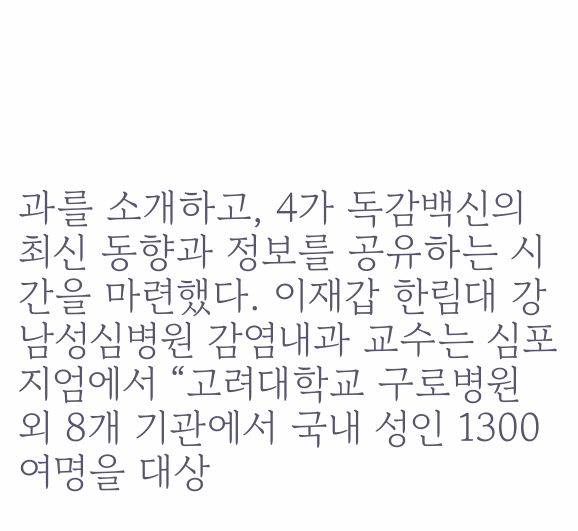과를 소개하고, 4가 독감백신의 최신 동향과 정보를 공유하는 시간을 마련했다. 이재갑 한림대 강남성심병원 감염내과 교수는 심포지엄에서 “고려대학교 구로병원 외 8개 기관에서 국내 성인 1300여명을 대상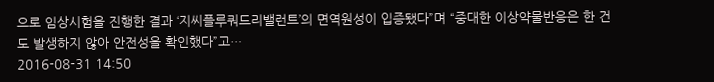으로 임상시험을 진행한 결과 ‘지씨플루쿼드리밸런트’의 면역원성이 입증됐다”며 “중대한 이상약물반응은 한 건도 발생하지 않아 안전성을 확인했다”고…
2016-08-31 14:50